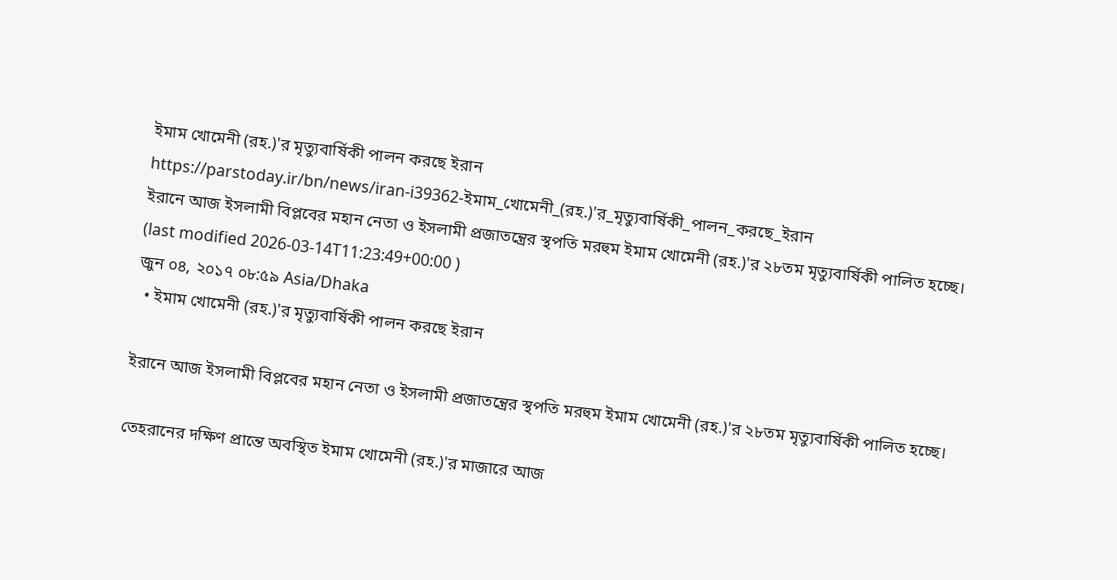ইমাম খোমেনী (রহ.)'র মৃত্যুবার্ষিকী পালন করছে ইরান
https://parstoday.ir/bn/news/iran-i39362-ইমাম_খোমেনী_(রহ.)'র_মৃত্যুবার্ষিকী_পালন_করছে_ইরান
ইরানে আজ ইসলামী বিপ্লবের মহান নেতা ও ইসলামী প্রজাতন্ত্রের স্থপতি মরহুম ইমাম খোমেনী (রহ.)'র ২৮তম মৃত্যুবার্ষিকী পালিত হচ্ছে।
(last modified 2026-03-14T11:23:49+00:00 )
জুন ০৪, ২০১৭ ০৮:৫৯ Asia/Dhaka
  • ইমাম খোমেনী (রহ.)'র মৃত্যুবার্ষিকী পালন করছে ইরান

ইরানে আজ ইসলামী বিপ্লবের মহান নেতা ও ইসলামী প্রজাতন্ত্রের স্থপতি মরহুম ইমাম খোমেনী (রহ.)'র ২৮তম মৃত্যুবার্ষিকী পালিত হচ্ছে।

তেহরানের দক্ষিণ প্রান্তে অবস্থিত ইমাম খোমেনী (রহ.)'র মাজারে আজ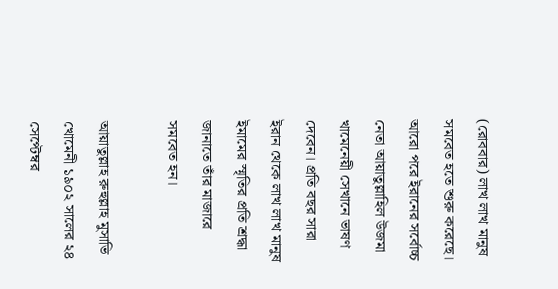(রোববার) লাখ লাখ মানুষ সমবেত হতে শুরু করেছে। আরো পরে ইরানের সর্বোচ্চ নেতা আয়াতুল্লাহিল উজমা খামেনেয়ী সেখানে ভাষণ দেবেন। প্রতি বছর সারা ইরান থেকে লাখ লাখ মানুষ ইমামের স্মৃতির প্রতি শ্রদ্ধা জানাতে তাঁর মাজারে সমবেত হন।

আয়াতুল্লাহ রুহুল্লাহ মুসাভি খোমেনী ১৯০২ সালের ২৪ সেপ্টেম্বর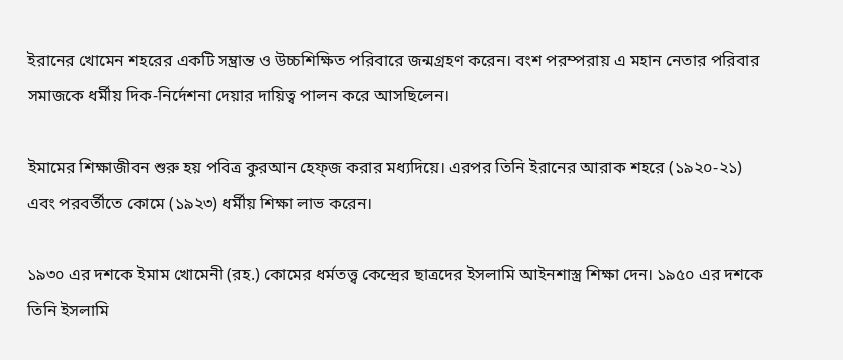ইরানের খোমেন শহরের একটি সম্ভ্রান্ত ও উচ্চশিক্ষিত পরিবারে জন্মগ্রহণ করেন। বংশ পরম্পরায় এ মহান নেতার পরিবার সমাজকে ধর্মীয় দিক-নির্দেশনা দেয়ার দায়িত্ব পালন করে আসছিলেন।

ইমামের শিক্ষাজীবন শুরু হয় পবিত্র কুরআন হেফ্‌জ করার মধ্যদিয়ে। এরপর তিনি ইরানের আরাক শহরে (১৯২০-২১) এবং পরবর্তীতে কোমে (১৯২৩) ধর্মীয় শিক্ষা লাভ করেন।

১৯৩০ এর দশকে ইমাম খোমেনী (রহ.) কোমের ধর্মতত্ত্ব কেন্দ্রের ছাত্রদের ইসলামি আইনশাস্ত্র শিক্ষা দেন। ১৯৫০ এর দশকে তিনি ইসলামি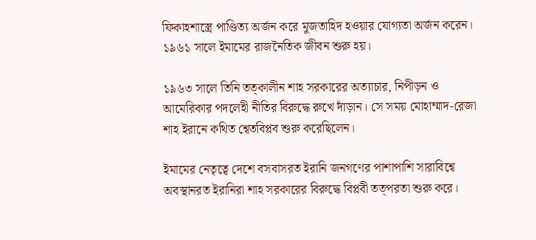ফিকাহশাস্ত্রে পাণ্ডিত্য অর্জন করে মুজতাহিদ হওয়ার যোগ্যতা অর্জন করেন। ১৯৬১ সালে ইমামের রাজনৈতিক জীবন শুরু হয়।

১৯৬৩ সালে তিনি তত্কালীন শাহ সরকারের অত্যাচার, নিপীড়ন ও আমেরিকার পদলেহী নীতির বিরুদ্ধে রুখে দাঁড়ান। সে সময় মোহাম্মাদ-রেজা শাহ ইরানে কথিত শ্বেতবিপ্লব শুরু করেছিলেন।

ইমামের নেতৃত্বে দেশে বসবাসরত ইরানি জনগণের পাশাপাশি সারাবিশ্বে অবস্থানরত ইরানিরা শাহ সরকারের বিরুদ্ধে বিপ্লবী তত্পরতা শুরু করে।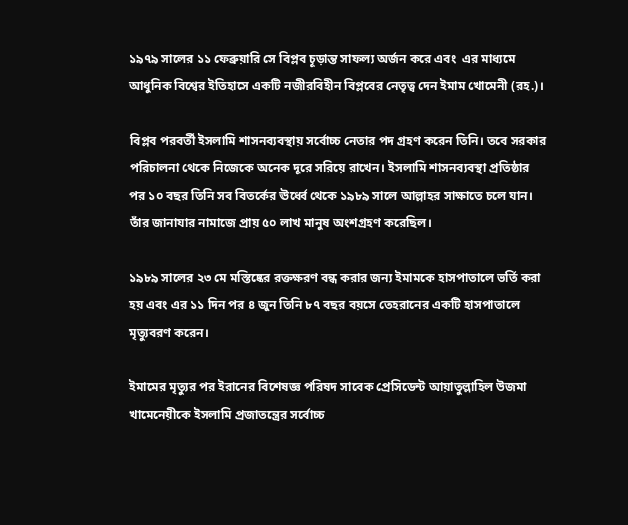১৯৭৯ সালের ১১ ফেব্রুয়ারি সে বিপ্লব চূড়ান্ত সাফল্য অর্জন করে এবং  এর মাধ্যমে আধুনিক বিশ্বের ইতিহাসে একটি নজীরবিহীন বিপ্লবের নেতৃত্ব দেন ইমাম খোমেনী (রহ.)।

বিপ্লব পরবর্তী ইসলামি শাসনব্যবস্থায় সর্বোচ্চ নেতার পদ গ্রহণ করেন তিনি। তবে সরকার পরিচালনা থেকে নিজেকে অনেক দূরে সরিয়ে রাখেন। ইসলামি শাসনব্যবস্থা প্রতিষ্ঠার পর ১০ বছর তিনি সব বিতর্কের ঊর্ধ্বে থেকে ১৯৮৯ সালে আল্লাহর সাক্ষাতে চলে যান। তাঁর জানাযার নামাজে প্রায় ৫০ লাখ মানুষ অংশগ্রহণ করেছিল।

১৯৮৯ সালের ২৩ মে মস্তিষ্কের রক্তক্ষরণ বন্ধ করার জন্য ইমামকে হাসপাতালে ভর্তি করা হয় এবং এর ১১ দিন পর ৪ জুন তিনি ৮৭ বছর বয়সে তেহরানের একটি হাসপাতালে মৃত্যুবরণ করেন।

ইমামের মৃত্যুর পর ইরানের বিশেষজ্ঞ পরিষদ সাবেক প্রেসিডেন্ট আয়াতুল্লাহিল উজমা খামেনেয়ীকে ইসলামি প্রজাতন্ত্রের সর্বোচ্চ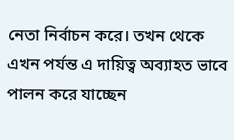নেতা নির্বাচন করে। তখন থেকে এখন পর্যন্ত এ দায়িত্ব অব্যাহত ভাবে পালন করে যাচ্ছেন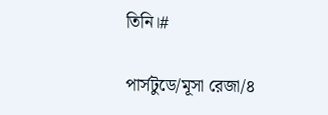তিনি।#

পার্সটুডে/মূসা রেজা/৪